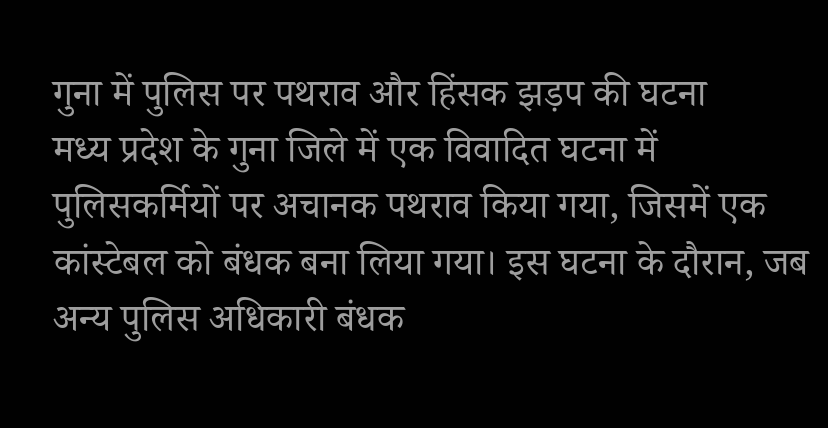गुना में पुलिस पर पथराव और हिंसक झड़प की घटना
मध्य प्रदेश के गुना जिले में एक विवादित घटना में पुलिसकर्मियों पर अचानक पथराव किया गया, जिसमें एक कांस्टेबल को बंधक बना लिया गया। इस घटना के दौरान, जब अन्य पुलिस अधिकारी बंधक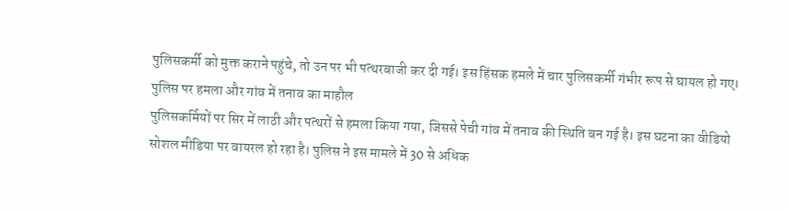पुलिसकर्मी को मुक्त कराने पहुंचे, तो उन पर भी पत्थरबाजी कर दी गई। इस हिंसक हमले में चार पुलिसकर्मी गंभीर रूप से घायल हो गए।
पुलिस पर हमला और गांव में तनाव का माहौल
पुलिसकर्मियों पर सिर में लाठी और पत्थरों से हमला किया गया, जिससे पेची गांव में तनाव की स्थिति बन गई है। इस घटना का वीडियो सोशल मीडिया पर वायरल हो रहा है। पुलिस ने इस मामले में 30 से अधिक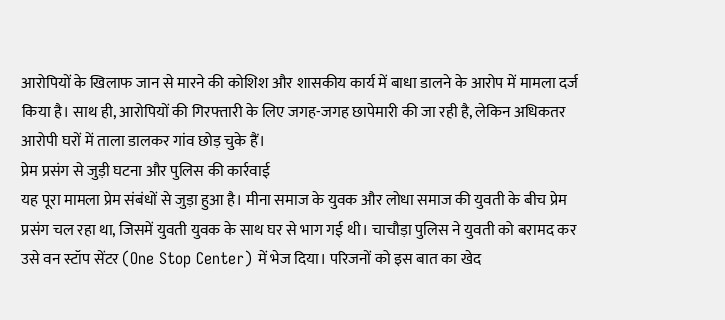आरोपियों के खिलाफ जान से मारने की कोशिश और शासकीय कार्य में बाधा डालने के आरोप में मामला दर्ज किया है। साथ ही, आरोपियों की गिरफ्तारी के लिए जगह-जगह छापेमारी की जा रही है, लेकिन अधिकतर आरोपी घरों में ताला डालकर गांव छोड़ चुके हैं।
प्रेम प्रसंग से जुड़ी घटना और पुलिस की कार्रवाई
यह पूरा मामला प्रेम संबंधों से जुड़ा हुआ है। मीना समाज के युवक और लोधा समाज की युवती के बीच प्रेम प्रसंग चल रहा था, जिसमें युवती युवक के साथ घर से भाग गई थी। चाचौड़ा पुलिस ने युवती को बरामद कर उसे वन स्टॉप सेंटर (One Stop Center) में भेज दिया। परिजनों को इस बात का खेद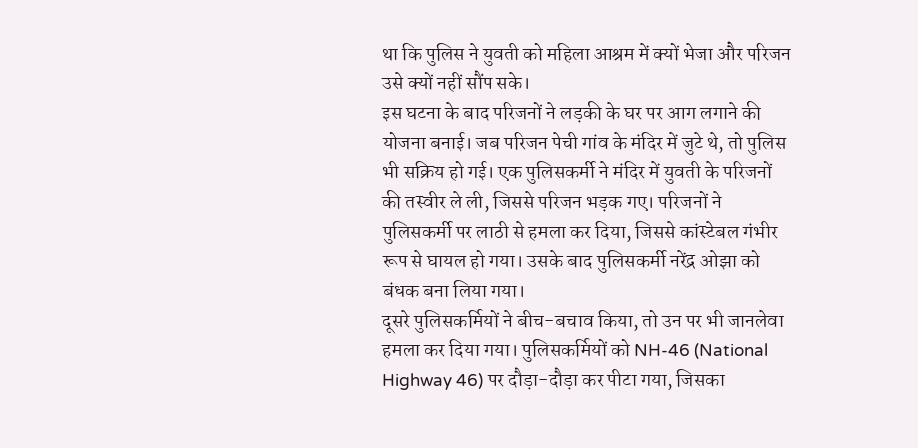था कि पुलिस ने युवती को महिला आश्रम में क्यों भेजा और परिजन उसे क्यों नहीं सौंप सके।
इस घटना के बाद परिजनों ने लड़की के घर पर आग लगाने की योजना बनाई। जब परिजन पेची गांव के मंदिर में जुटे थे, तो पुलिस भी सक्रिय हो गई। एक पुलिसकर्मी ने मंदिर में युवती के परिजनों की तस्वीर ले ली, जिससे परिजन भड़क गए। परिजनों ने पुलिसकर्मी पर लाठी से हमला कर दिया, जिससे कांस्टेबल गंभीर रूप से घायल हो गया। उसके बाद पुलिसकर्मी नरेंद्र ओझा को बंधक बना लिया गया।
दूसरे पुलिसकर्मियों ने बीच-बचाव किया, तो उन पर भी जानलेवा हमला कर दिया गया। पुलिसकर्मियों को NH-46 (National Highway 46) पर दौड़ा-दौड़ा कर पीटा गया, जिसका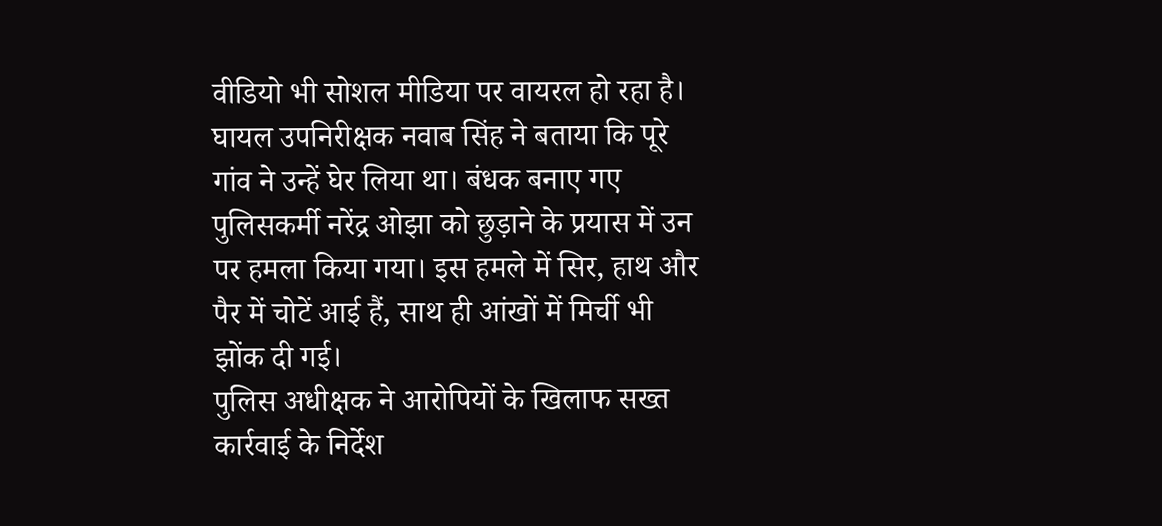वीडियो भी सोशल मीडिया पर वायरल हो रहा है। घायल उपनिरीक्षक नवाब सिंह ने बताया कि पूरे गांव ने उन्हें घेर लिया था। बंधक बनाए गए पुलिसकर्मी नरेंद्र ओझा को छुड़ाने के प्रयास में उन पर हमला किया गया। इस हमले में सिर, हाथ और पैर में चोटें आई हैं, साथ ही आंखों में मिर्ची भी झोंक दी गई।
पुलिस अधीक्षक ने आरोपियों के खिलाफ सख्त कार्रवाई के निर्देश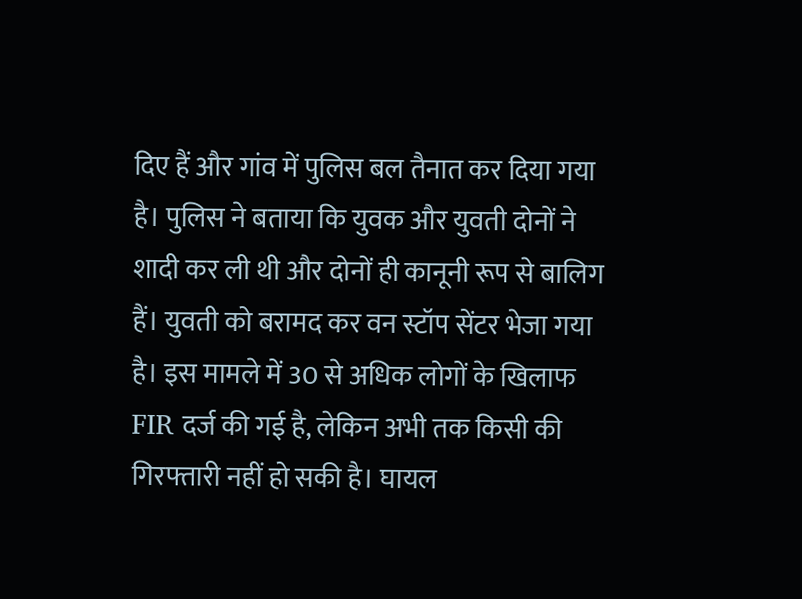दिए हैं और गांव में पुलिस बल तैनात कर दिया गया है। पुलिस ने बताया कि युवक और युवती दोनों ने शादी कर ली थी और दोनों ही कानूनी रूप से बालिग हैं। युवती को बरामद कर वन स्टॉप सेंटर भेजा गया है। इस मामले में 30 से अधिक लोगों के खिलाफ FIR दर्ज की गई है, लेकिन अभी तक किसी की गिरफ्तारी नहीं हो सकी है। घायल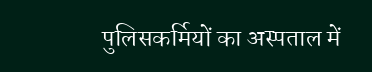पुलिसकर्मियों का अस्पताल में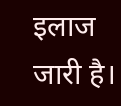इलाज जारी है।